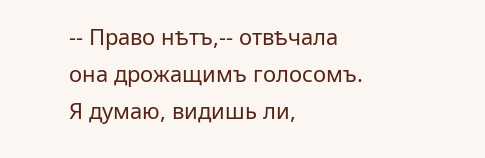-- Право нѣтъ,-- отвѣчала она дрожащимъ голосомъ. Я думаю, видишь ли,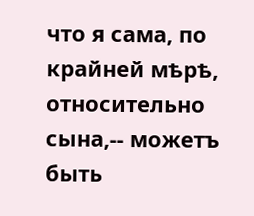что я сама, по крайней мѣрѣ, относительно сына,-- можетъ быть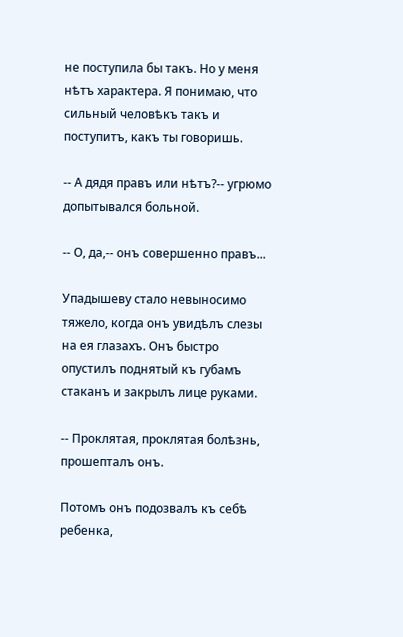не поступила бы такъ. Но у меня нѣтъ характера. Я понимаю, что сильный человѣкъ такъ и поступитъ, какъ ты говоришь.

-- А дядя правъ или нѣтъ?-- угрюмо допытывался больной.

-- О, да,-- онъ совершенно правъ...

Упадышеву стало невыносимо тяжело, когда онъ увидѣлъ слезы на ея глазахъ. Онъ быстро опустилъ поднятый къ губамъ стаканъ и закрылъ лице руками.

-- Проклятая, проклятая болѣзнь, прошепталъ онъ.

Потомъ онъ подозвалъ къ себѣ ребенка,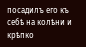посадилъ его къ себѣ на колѣни и крѣпко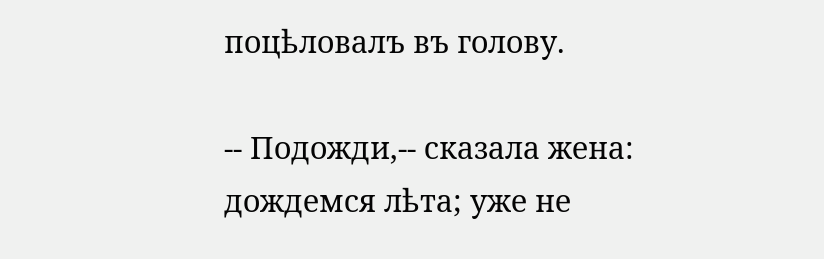поцѣловалъ въ голову.

-- Подожди,-- сказала жена: дождемся лѣта; уже не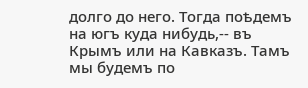долго до него. Тогда поѣдемъ на югъ куда нибудь,-- въ Крымъ или на Кавказъ. Тамъ мы будемъ по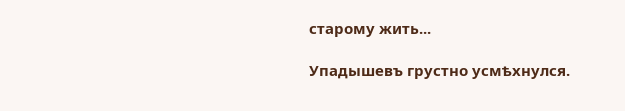старому жить...

Упадышевъ грустно усмѣхнулся.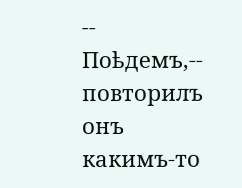-- Поѣдемъ,-- повторилъ онъ какимъ-то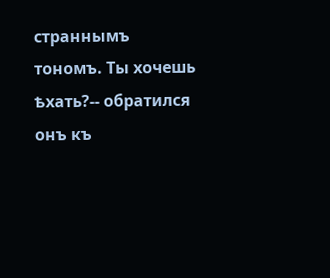страннымъ тономъ. Ты хочешь ѣхать?-- обратился онъ къ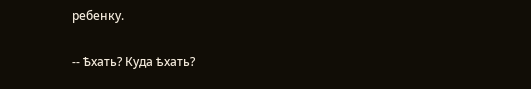ребенку.

-- Ѣхать? Куда ѣхать?